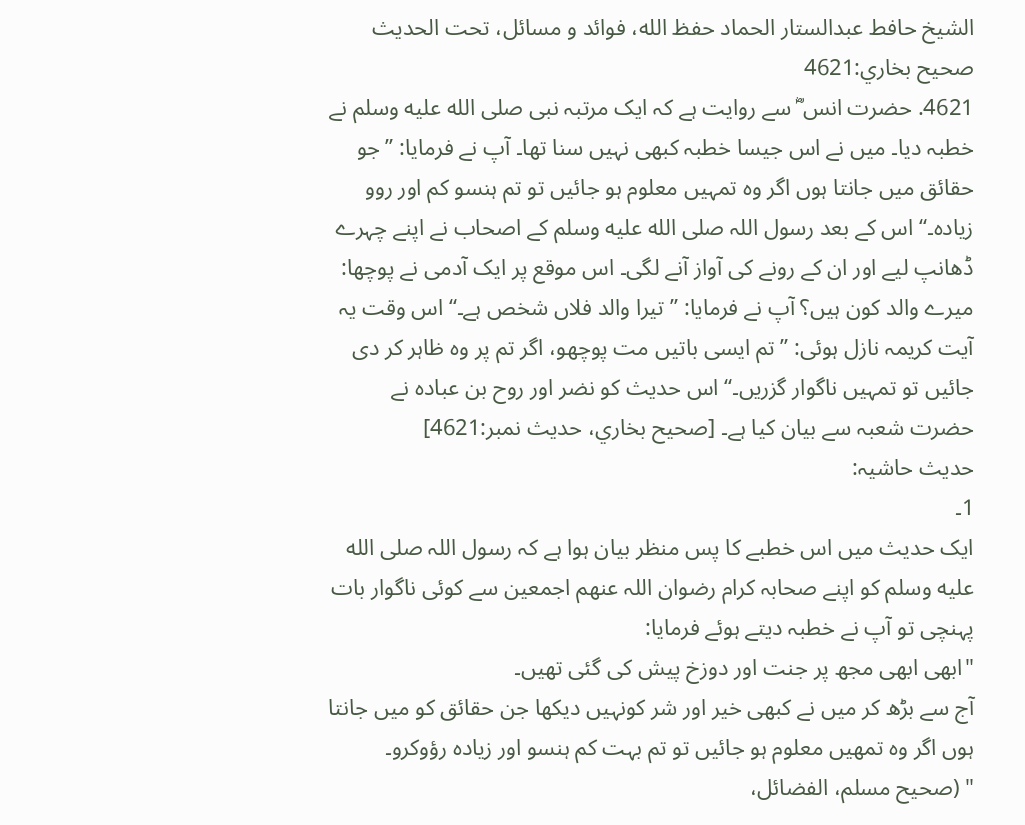الشيخ حافط عبدالستار الحماد حفظ الله، فوائد و مسائل، تحت الحديث صحيح بخاري:4621
4621. حضرت انس ؓ سے روایت ہے کہ ایک مرتبہ نبی صلى الله عليه وسلم نے خطبہ دیا۔ میں نے اس جیسا خطبہ کبھی نہیں سنا تھا۔ آپ نے فرمایا: ”جو حقائق میں جانتا ہوں اگر وہ تمہیں معلوم ہو جائیں تو تم ہنسو کم اور روو زیادہ۔“ اس کے بعد رسول اللہ صلى الله عليه وسلم کے اصحاب نے اپنے چہرے ڈھانپ لیے اور ان کے رونے کی آواز آنے لگی۔ اس موقع پر ایک آدمی نے پوچھا: میرے والد کون ہیں؟ آپ نے فرمایا: ”تیرا والد فلاں شخص ہے۔“ اس وقت یہ آیت کریمہ نازل ہوئی: ”تم ایسی باتیں مت پوچھو، اگر تم پر وہ ظاہر کر دی جائیں تو تمہیں ناگوار گزریں۔“ اس حدیث کو نضر اور روح بن عبادہ نے حضرت شعبہ سے بیان کیا ہے۔ [صحيح بخاري، حديث نمبر:4621]
حدیث حاشیہ:
1۔
ایک حدیث میں اس خطبے کا پس منظر بیان ہوا ہے کہ رسول اللہ صلى الله عليه وسلم کو اپنے صحابہ کرام رضوان اللہ عنھم اجمعین سے کوئی ناگوار بات پہنچی تو آپ نے خطبہ دیتے ہوئے فرمایا:
"ابھی ابھی مجھ پر جنت اور دوزخ پیش کی گئی تھیں۔
آج سے بڑھ کر میں نے کبھی خیر اور شر کونہیں دیکھا جن حقائق کو میں جانتا ہوں اگر وہ تمھیں معلوم ہو جائیں تو تم بہت کم ہنسو اور زیادہ رؤوکرو۔
" (صحیح مسلم، الفضائل،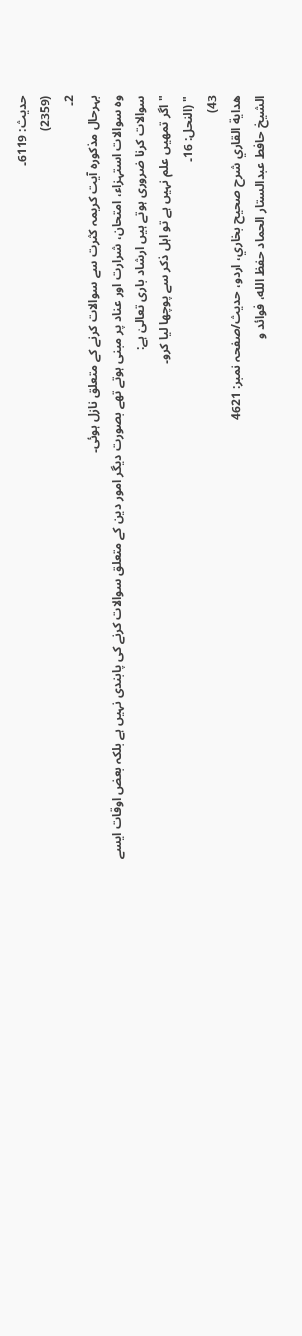حدیث: 6119۔
(2359)
2۔
بہرحال مذکورہ آیت کریمہ کثرت سے سوالات کرنے کے متعلق نازل ہوئی۔
وہ سوالات استہزاء، امتحان، شرارت اور عناد پر مبنی ہوتے تھے بصورت دیگر امور دین کے متعلق سوالات کرنے کی پابندی نہیں ہے بلکہ بعض اوقات ایسے سوالات کرنا ضروری ہوتے ہیں ارشاد باری تعالیٰ ہے:
"اگر تمھیں علم نہیں ہے تو اہل ذکر سے پوچھا لیا کرو۔
" (النحل: 16۔
43)
هداية القاري شرح صحيح بخاري، اردو، حدیث/صفحہ نمبر: 4621
الشيخ حافط عبدالستار الحماد حفظ الله، فوائد و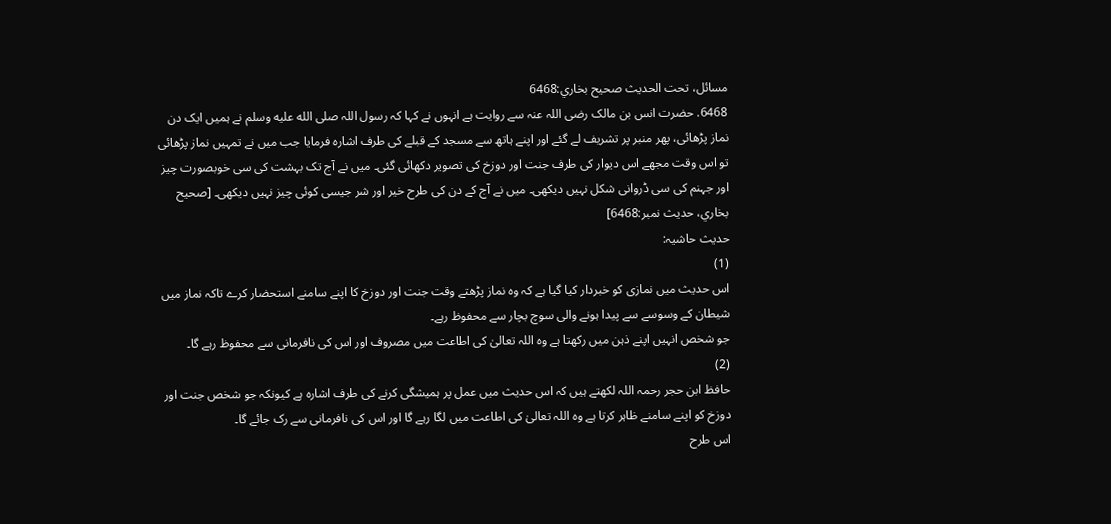مسائل، تحت الحديث صحيح بخاري:6468
6468. حضرت انس بن مالک رضی اللہ عنہ سے روایت ہے انہوں نے کہا کہ رسول اللہ صلى الله عليه وسلم نے ہمیں ایک دن نماز پڑھائی، پھر منبر پر تشریف لے گئے اور اپنے ہاتھ سے مسجد کے قبلے کی طرف اشارہ فرمایا جب میں نے تمہیں نماز پڑھائی تو اس وقت مجھے اس دیوار کی طرف جنت اور دوزخ کی تصویر دکھائی گئی۔ میں نے آج تک بہشت کی سى خوبصورت چیز اور جہنم کی سی ڈروانی شکل نہیں دیکھی۔ میں نے آج کے دن کی طرح خیر اور شر جیسی کوئی چیز نہیں دیکھی۔ [صحيح بخاري، حديث نمبر:6468]
حدیث حاشیہ:
(1)
اس حدیث میں نمازی کو خبردار کیا گیا ہے کہ وہ نماز پڑھتے وقت جنت اور دوزخ کا اپنے سامنے استحضار کرے تاکہ نماز میں شیطان کے وسوسے سے پیدا ہونے والی سوچ بچار سے محفوظ رہے۔
جو شخص انہیں اپنے ذہن میں رکھتا ہے وہ اللہ تعالیٰ کی اطاعت میں مصروف اور اس کی نافرمانی سے محفوظ رہے گا۔
(2)
حافظ ابن حجر رحمہ اللہ لکھتے ہیں کہ اس حدیث میں عمل پر ہمیشگی کرنے کی طرف اشارہ ہے کیونکہ جو شخص جنت اور دوزخ کو اپنے سامنے ظاہر کرتا ہے وہ اللہ تعالیٰ کی اطاعت میں لگا رہے گا اور اس کی نافرمانی سے رک جائے گا۔
اس طرح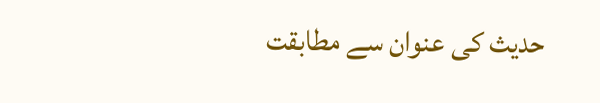حدیث کی عنوان سے مطابقت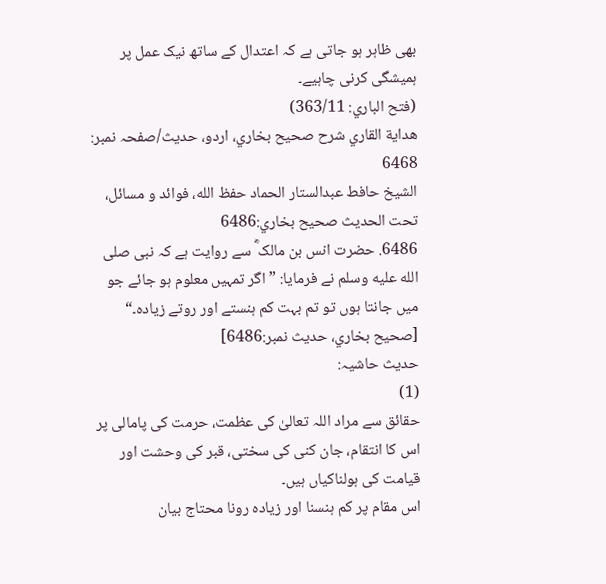بھی ظاہر ہو جاتی ہے کہ اعتدال کے ساتھ نیک عمل پر ہمیشگی کرنی چاہیے۔
(فتح الباري: 363/11)
هداية القاري شرح صحيح بخاري، اردو، حدیث/صفحہ نمبر: 6468
الشيخ حافط عبدالستار الحماد حفظ الله، فوائد و مسائل، تحت الحديث صحيح بخاري:6486
6486. حضرت انس بن مالک ؓ سے روایت ہے کہ نبی صلى الله عليه وسلم نے فرمایا: ”اگر تمہیں معلوم ہو جائے جو میں جانتا ہوں تو تم بہت کم ہنستے اور روتے زیادہ۔“ [صحيح بخاري، حديث نمبر:6486]
حدیث حاشیہ:
(1)
حقائق سے مراد اللہ تعالیٰ کی عظمت، حرمت کی پامالی پر اس کا انتقام، جان کنی کی سختی، قبر کی وحشت اور قیامت کی ہولناکیاں ہیں۔
اس مقام پر کم ہنسنا اور زیادہ رونا محتاج بیان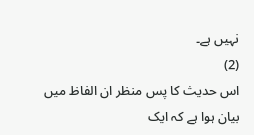نہیں ہے۔
(2)
اس حدیث کا پس منظر ان الفاظ میں بیان ہوا ہے کہ ایک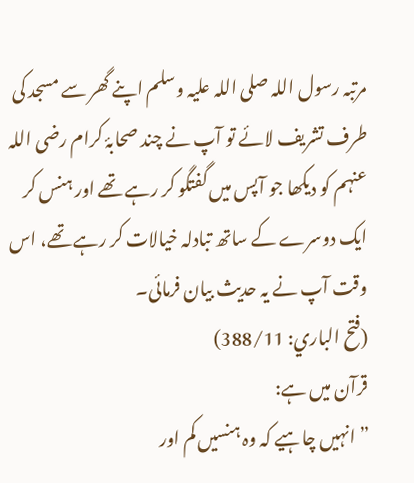مرتبہ رسول اللہ صلی اللہ علیہ وسلم اپنے گھر سے مسجد کی طرف تشریف لائے تو آپ نے چند صحابۂ کرام رضی اللہ عنہم کو دیکھا جو آپس میں گفتگو کر رہے تھے اور ہنس کر ایک دوسرے کے ساتھ تبادلہ خیالات کر رہے تھے، اس وقت آپ نے یہ حدیث بیان فرمائی۔
(فتح الباري: 388/11)
قرآن میں ہے:
”انہیں چاہیے کہ وہ ہنسیں کم اور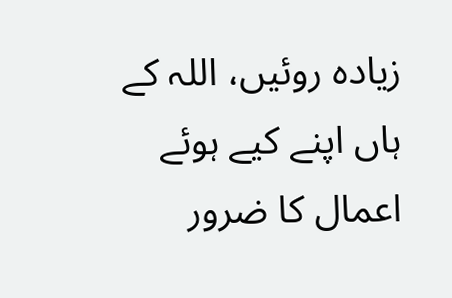زیادہ روئیں، اللہ کے ہاں اپنے کیے ہوئے اعمال کا ضرور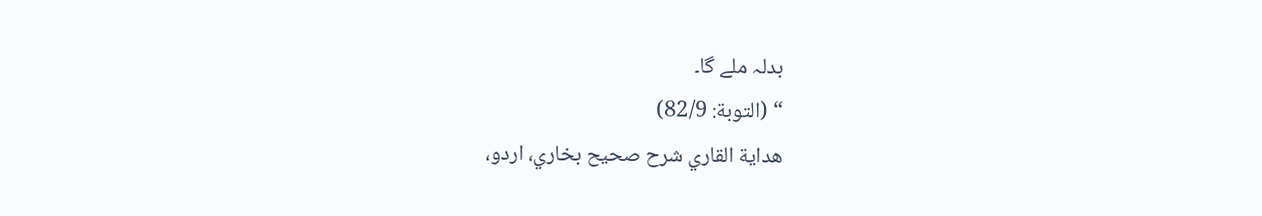بدلہ ملے گا۔
“ (التوبة: 82/9)
هداية القاري شرح صحيح بخاري، اردو،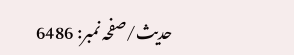حدیث/صفحہ نمبر: 6486